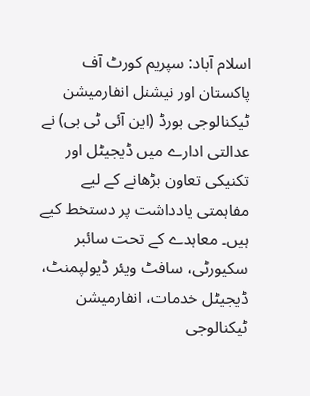اسلام آباد: سپریم کورٹ آف پاکستان اور نیشنل انفارمیشن ٹیکنالوجی بورڈ (این آئی ٹی بی) نے عدالتی ادارے میں ڈیجیٹل اور تکنیکی تعاون بڑھانے کے لیے مفاہمتی یادداشت پر دستخط کیے ہیں۔ معاہدے کے تحت سائبر سکیورٹی، سافٹ ویئر ڈیولپمنٹ، ڈیجیٹل خدمات، انفارمیشن ٹیکنالوجی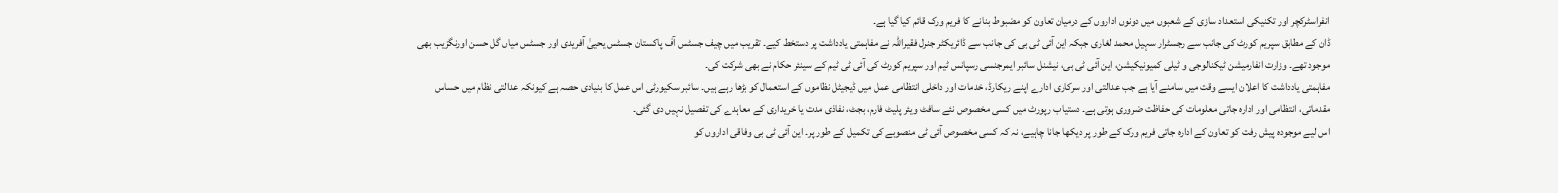انفراسٹرکچر اور تکنیکی استعداد سازی کے شعبوں میں دونوں اداروں کے درمیان تعاون کو مضبوط بنانے کا فریم ورک قائم کیا گیا ہے۔
ڈان کے مطابق سپریم کورٹ کی جانب سے رجسٹرار سہیل محمد لغاری جبکہ این آئی ٹی بی کی جانب سے ڈائریکٹر جنرل فقیراللہ نے مفاہمتی یادداشت پر دستخط کیے۔ تقریب میں چیف جسٹس آف پاکستان جسٹس یحییٰ آفریدی اور جسٹس میاں گل حسن اورنگزیب بھی موجود تھے۔ وزارت انفارمیشن ٹیکنالوجی و ٹیلی کمیونیکیشن، این آئی ٹی بی، نیشنل سائبر ایمرجنسی رسپانس ٹیم اور سپریم کورٹ کی آئی ٹی ٹیم کے سینئر حکام نے بھی شرکت کی۔
مفاہمتی یادداشت کا اعلان ایسے وقت میں سامنے آیا ہے جب عدالتی اور سرکاری ادارے اپنے ریکارڈ، خدمات اور داخلی انتظامی عمل میں ڈیجیٹل نظاموں کے استعمال کو بڑھا رہے ہیں۔ سائبر سکیورٹی اس عمل کا بنیادی حصہ ہے کیونکہ عدالتی نظام میں حساس مقدماتی، انتظامی اور ادارہ جاتی معلومات کی حفاظت ضروری ہوتی ہے۔ دستیاب رپورٹ میں کسی مخصوص نئے سافٹ ویئر پلیٹ فارم، بجٹ، نفاذی مدت یا خریداری کے معاہدے کی تفصیل نہیں دی گئی۔
اس لیے موجودہ پیش رفت کو تعاون کے ادارہ جاتی فریم ورک کے طور پر دیکھا جانا چاہیے، نہ کہ کسی مخصوص آئی ٹی منصوبے کی تکمیل کے طور پر۔ این آئی ٹی بی وفاقی اداروں کو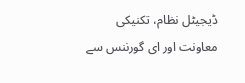ڈیجیٹل نظام، تکنیکی معاونت اور ای گورننس سے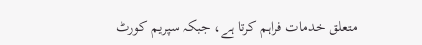متعلق خدمات فراہم کرتا ہے، جبکہ سپریم کورٹ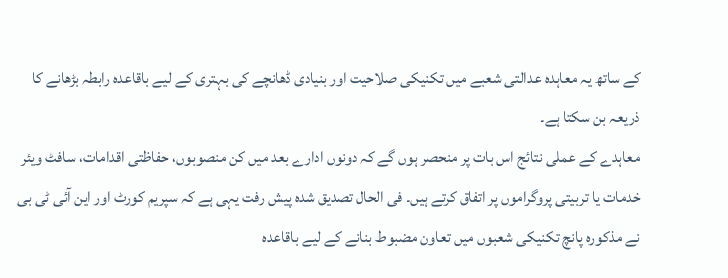کے ساتھ یہ معاہدہ عدالتی شعبے میں تکنیکی صلاحیت اور بنیادی ڈھانچے کی بہتری کے لیے باقاعدہ رابطہ بڑھانے کا ذریعہ بن سکتا ہے۔
معاہدے کے عملی نتائج اس بات پر منحصر ہوں گے کہ دونوں ادارے بعد میں کن منصوبوں، حفاظتی اقدامات، سافٹ ویئر خدمات یا تربیتی پروگراموں پر اتفاق کرتے ہیں۔ فی الحال تصدیق شدہ پیش رفت یہی ہے کہ سپریم کورٹ اور این آئی ٹی بی نے مذکورہ پانچ تکنیکی شعبوں میں تعاون مضبوط بنانے کے لیے باقاعدہ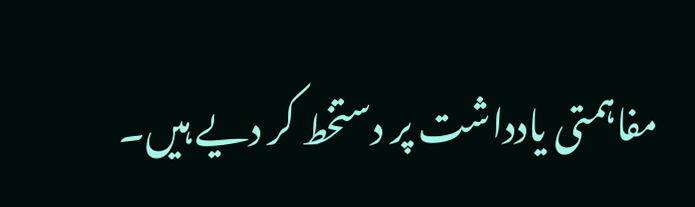مفاہمتی یادداشت پر دستخط کر دیے ہیں۔